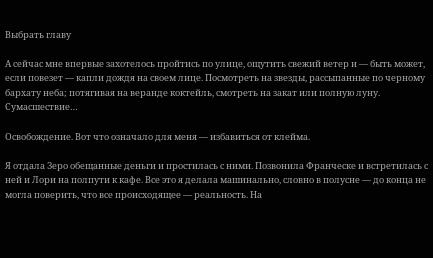Выбрать главу

А сейчас мне впервые захотелось пройтись по улице, ощутить свежий ветер и — быть может, если повезет — капли дождя на своем лице. Посмотреть на звезды, рассыпанные по черному бархату неба; потягивая на веранде коктейль, смотреть на закат или полную луну. Сумасшествие…

Освобождение. Вот что означало для меня — избавиться от клейма.

Я отдала Зеро обещанные деньги и простилась с ними. Позвонила Франческе и встретилась с ней и Лори на полпути к кафе. Все это я делала машинально, словно в полусне — до конца не могла поверить, что все происходящее — реальность. На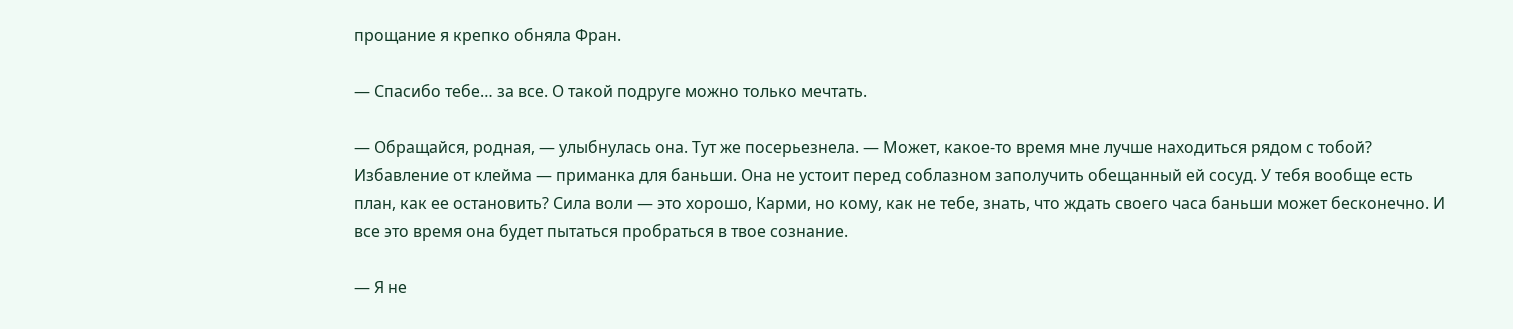прощание я крепко обняла Фран.

— Спасибо тебе… за все. О такой подруге можно только мечтать.

— Обращайся, родная, — улыбнулась она. Тут же посерьезнела. — Может, какое-то время мне лучше находиться рядом с тобой? Избавление от клейма — приманка для баньши. Она не устоит перед соблазном заполучить обещанный ей сосуд. У тебя вообще есть план, как ее остановить? Сила воли — это хорошо, Карми, но кому, как не тебе, знать, что ждать своего часа баньши может бесконечно. И все это время она будет пытаться пробраться в твое сознание.

— Я не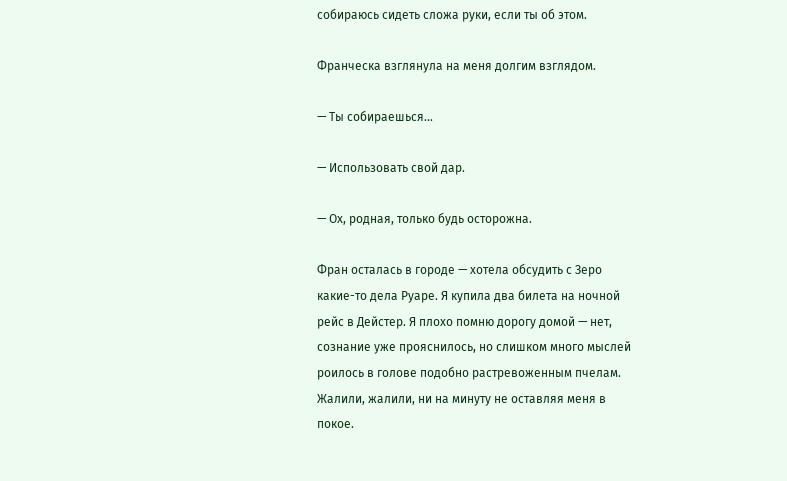собираюсь сидеть сложа руки, если ты об этом.

Франческа взглянула на меня долгим взглядом.

— Ты собираешься…

— Использовать свой дар.

— Ох, родная, только будь осторожна.

Фран осталась в городе — хотела обсудить с Зеро какие-то дела Руаре. Я купила два билета на ночной рейс в Дейстер. Я плохо помню дорогу домой — нет, сознание уже прояснилось, но слишком много мыслей роилось в голове подобно растревоженным пчелам. Жалили, жалили, ни на минуту не оставляя меня в покое.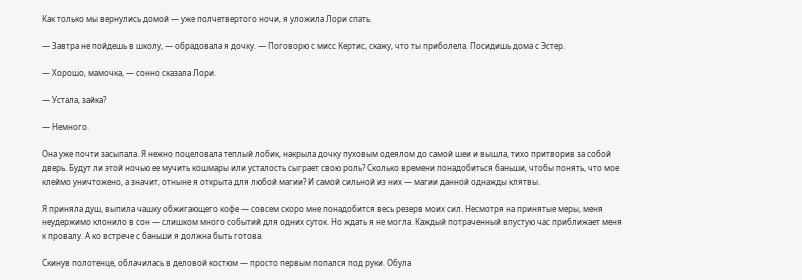Как только мы вернулись домой — уже полчетвертого ночи, я уложила Лори спать.

— Завтра не пойдешь в школу, — обрадовала я дочку. — Поговорю с мисс Кертис, скажу, что ты приболела. Посидишь дома с Эстер.

— Хорошо, мамочка, — сонно сказала Лори.

— Устала, зайка?

— Немного.

Она уже почти засыпала. Я нежно поцеловала теплый лобик, накрыла дочку пуховым одеялом до самой шеи и вышла, тихо притворив за собой дверь. Будут ли этой ночью ее мучить кошмары или усталость сыграет свою роль? Сколько времени понадобиться баньши, чтобы понять, что мое клеймо уничтожено, а значит, отныне я открыта для любой магии? И самой сильной из них — магии данной однажды клятвы.

Я приняла душ, выпила чашку обжигающего кофе — совсем скоро мне понадобится весь резерв моих сил. Несмотря на принятые меры, меня неудержимо клонило в сон — слишком много событий для одних суток. Но ждать я не могла. Каждый потраченный впустую час приближает меня к провалу. А ко встрече с баньши я должна быть готова.

Скинув полотенце, облачилась в деловой костюм — просто первым попался под руки. Обула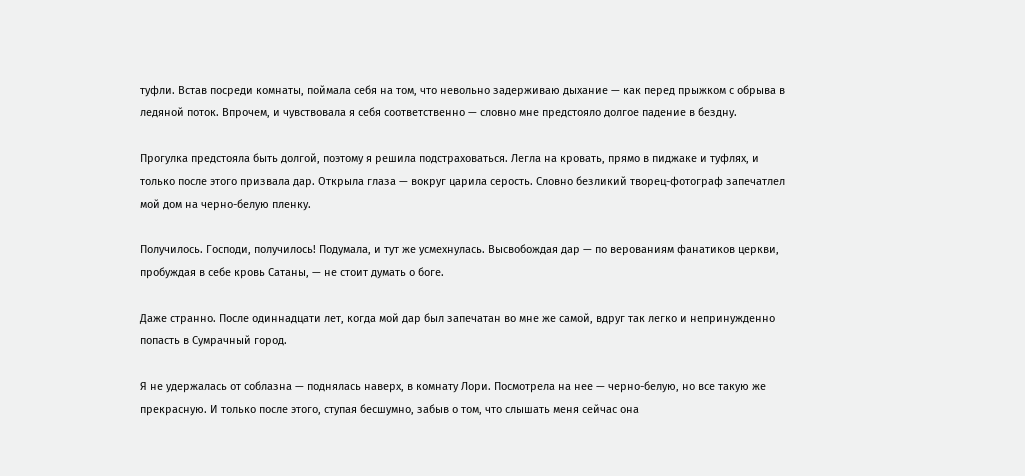туфли. Встав посреди комнаты, поймала себя на том, что невольно задерживаю дыхание — как перед прыжком с обрыва в ледяной поток. Впрочем, и чувствовала я себя соответственно — словно мне предстояло долгое падение в бездну.

Прогулка предстояла быть долгой, поэтому я решила подстраховаться. Легла на кровать, прямо в пиджаке и туфлях, и только после этого призвала дар. Открыла глаза — вокруг царила серость. Словно безликий творец-фотограф запечатлел мой дом на черно-белую пленку.

Получилось. Господи, получилось! Подумала, и тут же усмехнулась. Высвобождая дар — по верованиям фанатиков церкви, пробуждая в себе кровь Сатаны, — не стоит думать о боге.

Даже странно. После одиннадцати лет, когда мой дар был запечатан во мне же самой, вдруг так легко и непринужденно попасть в Сумрачный город.

Я не удержалась от соблазна — поднялась наверх, в комнату Лори. Посмотрела на нее — черно-белую, но все такую же прекрасную. И только после этого, ступая бесшумно, забыв о том, что слышать меня сейчас она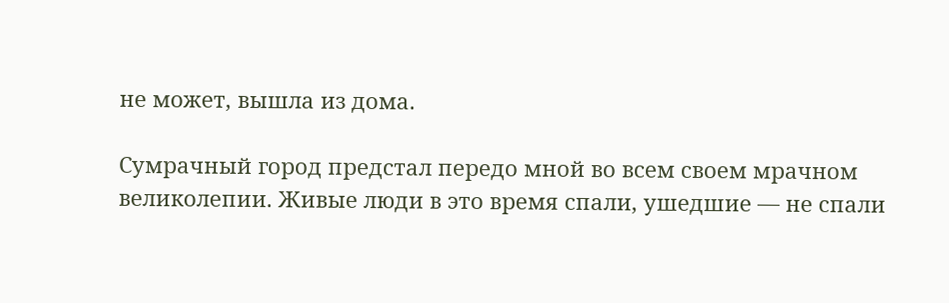не может, вышла из дома.

Сумрачный город предстал передо мной во всем своем мрачном великолепии. Живые люди в это время спали, ушедшие — не спали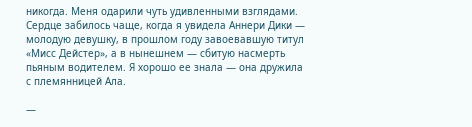никогда. Меня одарили чуть удивленными взглядами. Сердце забилось чаще, когда я увидела Аннери Дики — молодую девушку, в прошлом году завоевавшую титул «Мисс Дейстер», а в нынешнем — сбитую насмерть пьяным водителем. Я хорошо ее знала — она дружила с племянницей Ала.

—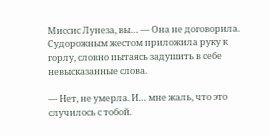Миссис Лунеза, вы… — Она не договорила. Судорожным жестом приложила руку к горлу, словно пытаясь задушить в себе невысказанные слова.

— Нет, не умерла. И… мне жаль, что это случилось с тобой.